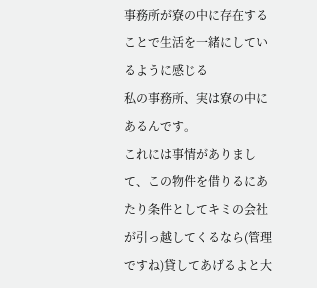事務所が寮の中に存在することで生活を一緒にしているように感じる
私の事務所、実は寮の中にあるんです。
これには事情がありまして、この物件を借りるにあたり条件としてキミの会社が引っ越してくるなら(管理ですね)貸してあげるよと大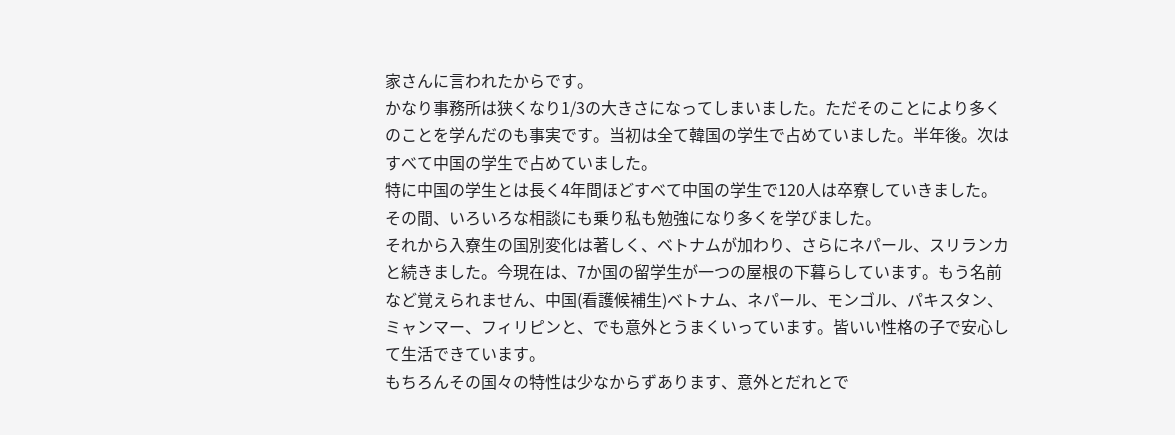家さんに言われたからです。
かなり事務所は狭くなり1/3の大きさになってしまいました。ただそのことにより多くのことを学んだのも事実です。当初は全て韓国の学生で占めていました。半年後。次はすべて中国の学生で占めていました。
特に中国の学生とは長く4年間ほどすべて中国の学生で120人は卒寮していきました。その間、いろいろな相談にも乗り私も勉強になり多くを学びました。
それから入寮生の国別変化は著しく、ベトナムが加わり、さらにネパール、スリランカと続きました。今現在は、7か国の留学生が一つの屋根の下暮らしています。もう名前など覚えられません、中国(看護候補生)ベトナム、ネパール、モンゴル、パキスタン、ミャンマー、フィリピンと、でも意外とうまくいっています。皆いい性格の子で安心して生活できています。
もちろんその国々の特性は少なからずあります、意外とだれとで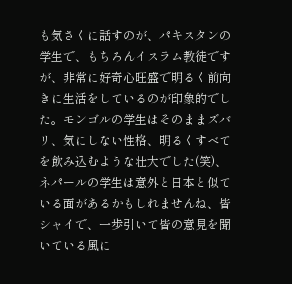も気さくに話すのが、パキスタンの学生で、もちろんイスラム教徒ですが、非常に好奇心旺盛で明るく前向きに生活をしているのが印象的でした。モンゴルの学生はそのままズバリ、気にしない性格、明るくすべてを飲み込むような壮大でした(笑)、ネパールの学生は意外と日本と似ている面があるかもしれませんね、皆シャイで、一歩引いて皆の意見を聞いている風に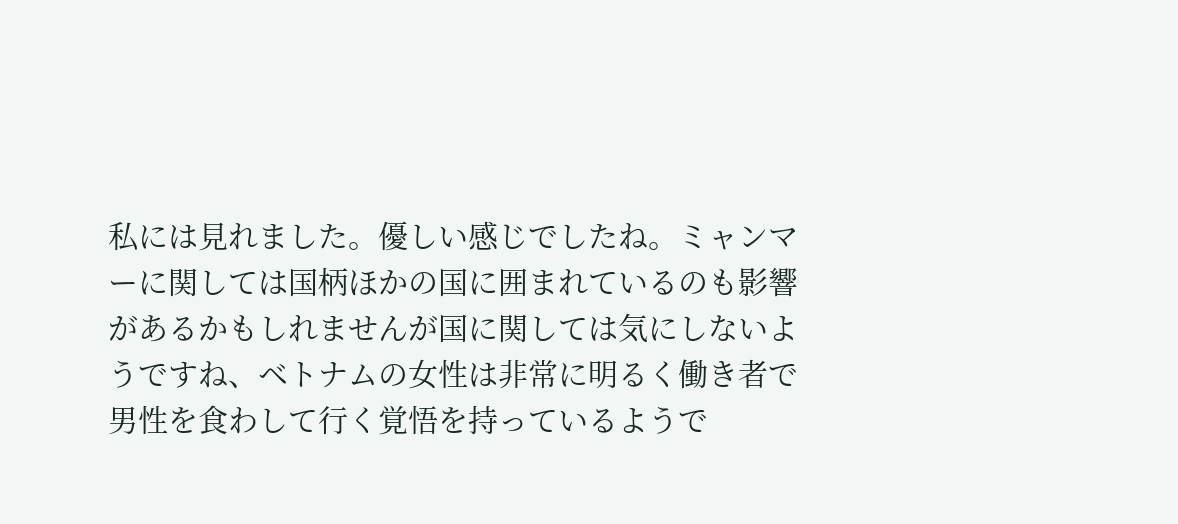私には見れました。優しい感じでしたね。ミャンマーに関しては国柄ほかの国に囲まれているのも影響があるかもしれませんが国に関しては気にしないようですね、ベトナムの女性は非常に明るく働き者で男性を食わして行く覚悟を持っているようで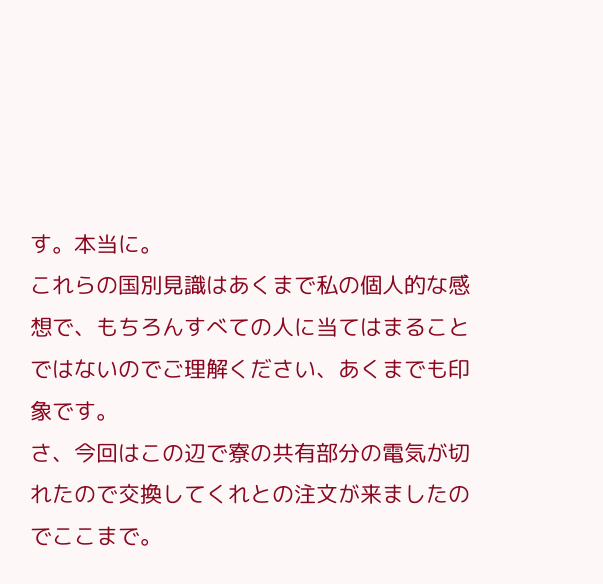す。本当に。
これらの国別見識はあくまで私の個人的な感想で、もちろんすべての人に当てはまることではないのでご理解ください、あくまでも印象です。
さ、今回はこの辺で寮の共有部分の電気が切れたので交換してくれとの注文が来ましたのでここまで。